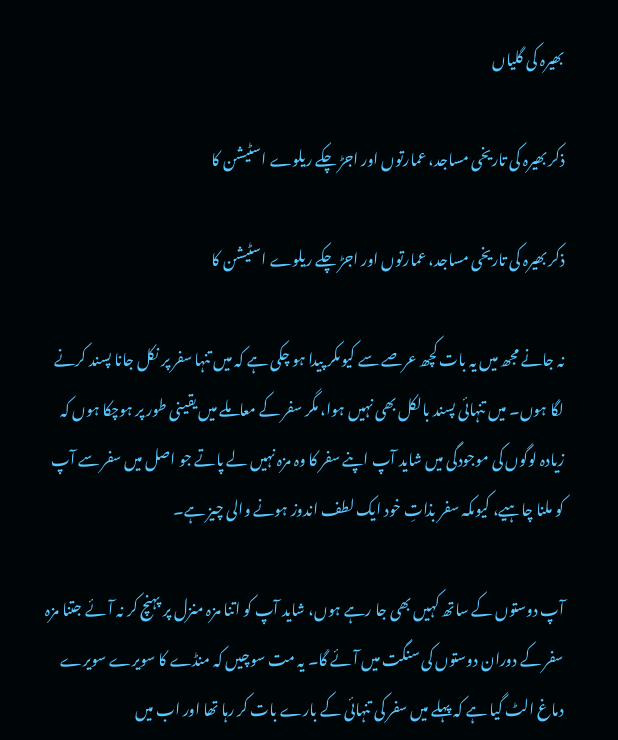بھیرہ کی گلیاں

ذکر بھیرہ کی تاریخی مساجد، عمارتوں اور اجڑ چکے ریلوے اسٹیشن کا

ذکر بھیرہ کی تاریخی مساجد، عمارتوں اور اجڑ چکے ریلوے اسٹیشن کا

نہ جانے مجھ میں یہ بات کچھ عرصے سے کیوںکر پیدا ہو چکی ہے کہ میں تنہا سفر پر نکل جانا پسند کرنے لگا ہوں۔ میں تنہائی پسند بالکل بھی نہیں ہوا، مگر سفر کے معاملے میں یقینی طور پر ہوچکا ہوں کہ زیادہ لوگوں کی موجودگی میں شاید آپ اپنے سفر کا وہ مزہ نہیں لے پاتے جو اصل میں سفر سے آپ کو ملنا چاہیے، کیوںکہ سفر بذاتِ خود ایک لطف اندوز ہونے والی چیز ہے۔

آپ دوستوں کے ساتھ کہیں بھی جا رہے ہوں، شاید آپ کو اتنا مزہ منزل پر پہنچ کر نہ آئے جتنا مزہ سفر کے دوران دوستوں کی سنگت میں آئے گا۔ یہ مت سوچیں کہ منڈے کا سویرے سویرے دماغ الٹ گیا ہے کہ پہلے میں سفر کی تنہائی کے بارے بات کر رہا تھا اور اب میں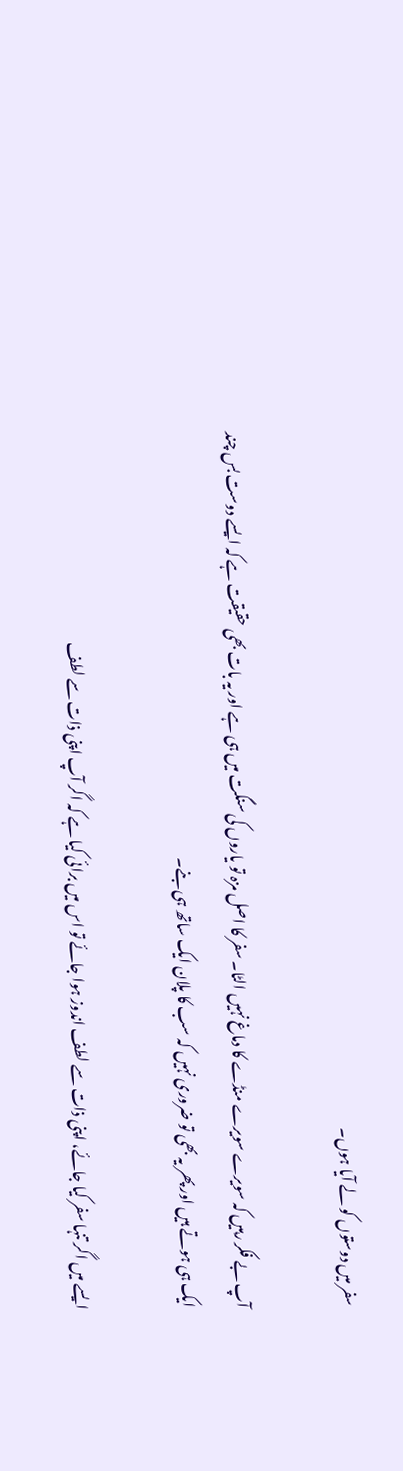سفر میں دوستوں کو لے آیا ہوں۔

آپ بے فکر رہیں کہ سویرے سویرے منڈے کا دماغ نہیں الٹا۔ سفر کا اصل مزہ تو یاروں کی سنگت میں ہی ہے اور یہ بات بھی حقیقت ہے کہ ایسے دوست بس چند ایک ہی ہوتے ہیں اور پھر یہ بھی تو ضروری نہیں کہ سب کا پلان ایک ساتھ ہی بنے۔

ایسے میں اگر تنہا سفر کیا جائے، اپنی ذات سے لطف اندوز ہوا جائے تو اس میں برائی کیا ہے کہ اگر آپ اپنی ذات سے لطف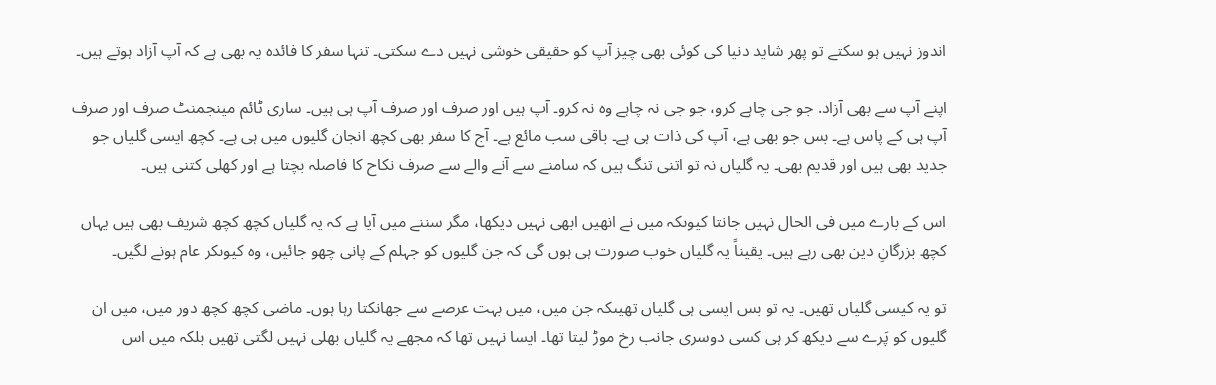اندوز نہیں ہو سکتے تو پھر شاید دنیا کی کوئی بھی چیز آپ کو حقیقی خوشی نہیں دے سکتی۔ تنہا سفر کا فائدہ یہ بھی ہے کہ آپ آزاد ہوتے ہیں۔

اپنے آپ سے بھی آزاد. جو جی چاہے کرو، جو جی نہ چاہے وہ نہ کرو۔ آپ ہیں اور صرف اور صرف آپ ہی ہیں۔ ساری ٹائم مینجمنٹ صرف اور صرف آپ ہی کے پاس ہے۔ بس جو بھی ہے، آپ کی ذات ہی ہے۔ باقی سب مائع ہے۔ آج کا سفر بھی کچھ انجان گلیوں میں ہی ہے۔ کچھ ایسی گلیاں جو جدید بھی ہیں اور قدیم بھی۔ یہ گلیاں نہ تو اتنی تنگ ہیں کہ سامنے سے آنے والے سے صرف نکاح کا فاصلہ بچتا ہے اور کھلی کتنی ہیں۔

اس کے بارے میں فی الحال نہیں جانتا کیوںکہ میں نے انھیں ابھی نہیں دیکھا، مگر سننے میں آیا ہے کہ یہ گلیاں کچھ کچھ شریف بھی ہیں یہاں کچھ بزرگانِ دین بھی رہے ہیں۔ یقیناً یہ گلیاں خوب صورت ہی ہوں گی کہ جن گلیوں کو جہلم کے پانی چھو جائیں، وہ کیوںکر عام ہونے لگیں۔

تو یہ کیسی گلیاں تھیں۔ یہ تو بس ایسی ہی گلیاں تھیںکہ جن میں، میں بہت عرصے سے جھانکتا رہا ہوں۔ ماضی کچھ کچھ دور میں، میں ان گلیوں کو پَرے سے دیکھ کر ہی کسی دوسری جانب رخ موڑ لیتا تھا۔ ایسا نہیں تھا کہ مجھے یہ گلیاں بھلی نہیں لگتی تھیں بلکہ میں اس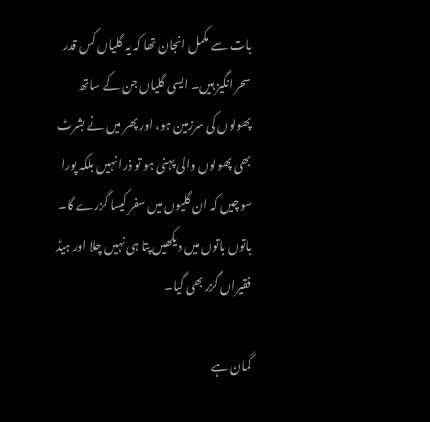بات سے مکمل انجان تھا کہ یہ گلیاں کس قدر سحر انگیز ہیں۔ ایسی گلیاں جن کے ساتھ پھولوں کی سرزمین ہو، اور پھر میں نے بشرٹ بھی پھولوں والی پہنی ہو تو ذرا نہیں بلکہ پورا سوچیں کہ ان گلیوں میں سفر کیسا گزرے گا۔ باتوں باتوں میں دیکھیں پتا ہی نہیں چلا اور ہیڈ فقیراں گزر بھی گیا۔

گمان ہے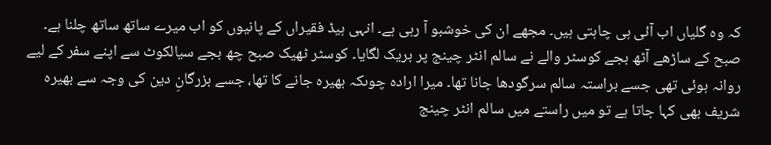کہ وہ گلیاں اب آئی ہی چاہتی ہیں۔ مجھے ان کی خوشبو آ رہی ہے۔ انہی ہیڈ فقیراں کے پانیوں کو اب میرے ساتھ ساتھ چلنا ہے۔ صبح کے ساڑھے آٹھ بجے کوسٹر والے نے سالم انٹر چینج پر بریک لگایا۔ کوسٹر ٹھیک صبح چھ بجے سیالکوٹ سے اپنے سفر کے لیے روانہ ہوئی تھی جسے براستہ سالم سرگودھا جانا تھا۔ میرا ارادہ چوںکہ بھیرہ جانے کا تھا، جسے بزرگانِ دین کی وجہ سے بھیرہ شریف بھی کہا جاتا ہے تو میں راستے میں سالم انٹر چینج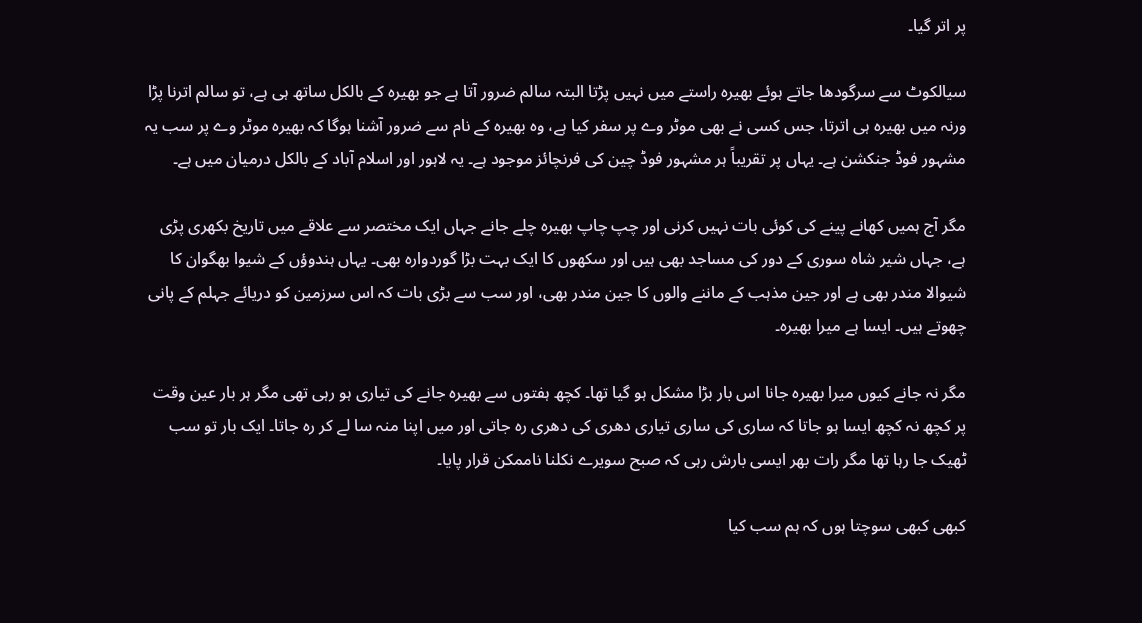پر اتر گیا۔

سیالکوٹ سے سرگودھا جاتے ہوئے بھیرہ راستے میں نہیں پڑتا البتہ سالم ضرور آتا ہے جو بھیرہ کے بالکل ساتھ ہی ہے، تو سالم اترنا پڑا ورنہ میں بھیرہ ہی اترتا، جس کسی نے بھی موٹر وے پر سفر کیا ہے، وہ بھیرہ کے نام سے ضرور آشنا ہوگا کہ بھیرہ موٹر وے پر سب یہ مشہور فوڈ جنکشن ہے۔ یہاں پر تقریباً ہر مشہور فوڈ چین کی فرنچائز موجود ہے۔ یہ لاہور اور اسلام آباد کے بالکل درمیان میں ہے۔

مگر آج ہمیں کھانے پینے کی کوئی بات نہیں کرنی اور چپ چاپ بھیرہ چلے جانے جہاں ایک مختصر سے علاقے میں تاریخ بکھری پڑی ہے، جہاں شیر شاہ سوری کے دور کی مساجد بھی ہیں اور سکھوں کا ایک بہت بڑا گوردوارہ بھی۔ یہاں ہندوؤں کے شیوا بھگوان کا شیوالا مندر بھی ہے اور جین مذہب کے ماننے والوں کا جین مندر بھی، اور سب سے بڑی بات کہ اس سرزمین کو دریائے جہلم کے پانی چھوتے ہیں۔ ایسا ہے میرا بھیرہ۔

مگر نہ جانے کیوں میرا بھیرہ جانا اس بار بڑا مشکل ہو گیا تھا۔ کچھ ہفتوں سے بھیرہ جانے کی تیاری ہو رہی تھی مگر ہر بار عین وقت پر کچھ نہ کچھ ایسا ہو جاتا کہ ساری کی ساری تیاری دھری کی دھری رہ جاتی اور میں اپنا منہ سا لے کر رہ جاتا۔ ایک بار تو سب ٹھیک جا رہا تھا مگر رات بھر ایسی بارش رہی کہ صبح سویرے نکلنا ناممکن قرار پایا۔

کبھی کبھی سوچتا ہوں کہ ہم سب کیا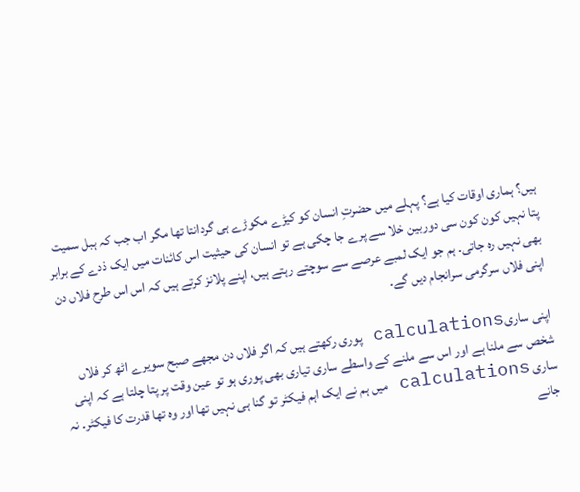ہیں؟ ہماری اوقات کیا ہے؟ پہلے میں حضرتِ انسان کو کیڑے مکوڑے ہی گردانتا تھا مگر اب جب کہ ہبل سمیت پتا نہیں کون کون سی دوربین خلا سے پرے جا چکی ہے تو انسان کی حیثیت اس کائنات میں ایک ذدے کے برابر بھی نہیں رہ جاتی۔ ہم جو ایک لمبے عرصے سے سوچتے رہتے ہیں، اپنے پلانز کرتے ہیں کہ اس اس طرح فلاں دن اپنی فلاں سرگرمی سرانجام دیں گے۔

اپنی ساریcalculations پوری رکھتے ہیں کہ اگر فلاں دن مجھے صبح سویرے اٹھ کر فلاں شخص سے ملنا ہے اور اس سے ملنے کے واسطے ساری تیاری بھی پوری ہو تو عین وقت پر پتا چلتا ہے کہ اپنی ساری calculations میں ہم نے ایک اہم فیکٹر تو گنا ہی نہیں تھا اور وہ تھا قدرت کا فیکٹر۔ نہ جانے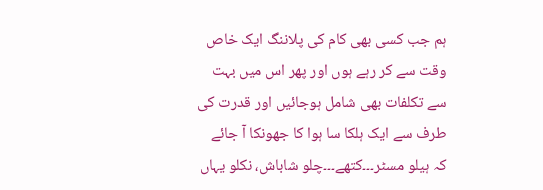ہم جب کسی بھی کام کی پلاننگ ایک خاص وقت سے کر رہے ہوں اور پھر اس میں بہت سے تکلفات بھی شامل ہوجائیں اور قدرت کی طرف سے ایک ہلکا سا ہوا کا جھونکا آ جائے کہ ہیلو مسٹر۔۔۔کتھے۔۔۔چلو شاباش، نکلو یہاں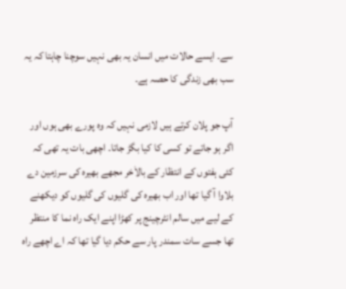سے۔ ایسے حالات میں انسان یہ بھی نہیں سوچنا چاہتا کہ یہ سب بھی زندگی کا حصہ ہے۔

آپ جو پلان کرتے ہیں لازمی نہیں کہ وہ پورے بھی ہوں اور اگر ہو جاتے تو کسی کا کیا بگڑ جاتا۔ اچھی بات یہ تھی کہ کئی ہفتوں کے انتظار کے بالاٰخر مجھے بھیرہ کی سرزمین دے بلاوا آ گیا تھا اور اب بھیرہ کی گلیوں کی گلیوں کو دیکھنے کے لیے میں سالم انٹرچینج پر کھڑا اپنے ایک راہ نما کا منتظر تھا جسے سات سمندر پار سے حکم دیا گیا تھا کہ اے اچھے راہ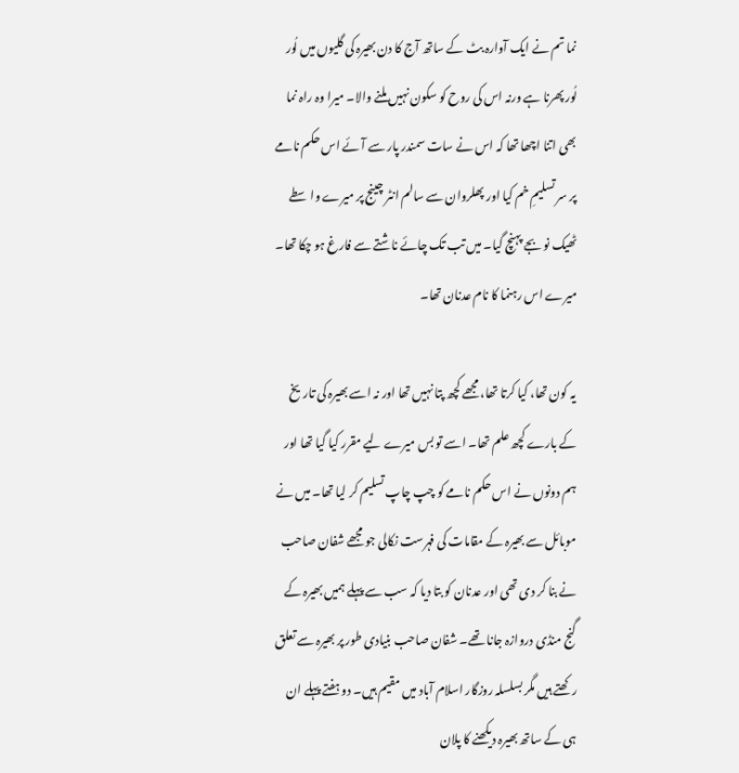نما تم نے ایک آوارہ بٹ کے ساتھ آج کا دن بھیرہ کی گلیوں میں لُور لُور پھرنا ہے ورنہ اس کی روح کو سکون نہیں ملنے والا۔ میرا وہ راہ نما بھی اتنا اچھا تھا کہ اس نے سات سمندر پار سے آئے اس حکم نامے پر سر تسلیمِ خم کیا اور پھلروان سے سالم انٹر چینج پر میرے واسطے ٹھیک نو بجے پہنچ گیا۔ میں تب تک چائے ناشتے سے فارغ ہو چکا تھا۔ میرے اس رہنما کا نام عدنان تھا۔

یہ کون تھا، کیا کرتا تھا، مجھے کچھ پتا نہیں تھا اور نہ اسے بھیرہ کی تاریخ کے بارے کچھ علم تھا۔ اسے تو بس میرے لیے مقرر کیا گیا تھا اور ہم دونوں نے اس حکم نامے کو چپ چاپ تسلیم کر لیا تھا۔ میں نے موبائل سے بھیرہ کے مقامات کی فہرست نکالی جو مجھے شفان صاحب نے بنا کر دی تھی اور عدنان کو بتا دیا کہ سب سے پہلے ہمیں بھیرہ کے گنج منڈی دروازہ جانا تھے۔ شفان صاحب بنیادی طور پر بھیرہ سے تعلق رکھتے ہیں مگر بسلسلہ روزگار اسلام آباد میں مقیم ہیں۔ دو ہفتے پہلے ان ہی کے ساتھ بھیرہ دیکھنے کا پلان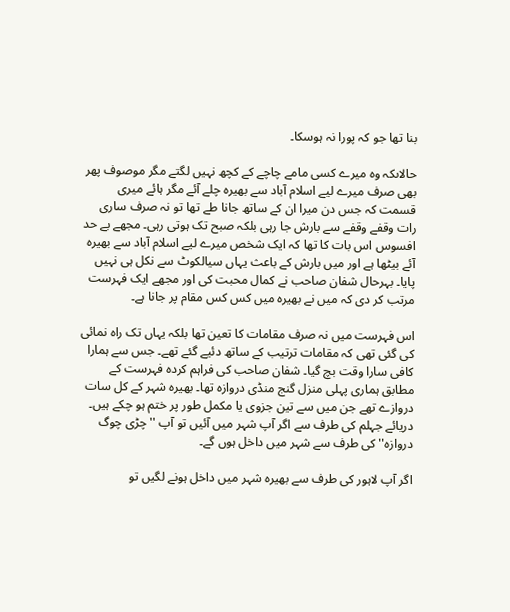بنا تھا جو کہ پورا نہ ہوسکا۔

حالاںکہ وہ میرے کسی مامے چاچے کے کچھ نہیں لگتے مگر موصوف پھر بھی صرف میرے لیے اسلام آباد سے بھیرہ چلے آئے مگر ہائے میری قسمت کہ جس دن میرا ان کے ساتھ جانا طے تھا تو نہ صرف ساری رات وقفے وقفے سے بارش جا رہی بلکہ صبح تک ہوتی رہی۔ مجھے بے حد افسوس اس بات کا تھا کہ ایک شخص میرے لیے اسلام آباد سے بھیرہ آئے بیٹھا ہے اور میں بارش کے باعث یہاں سیالکوٹ سے نکل ہی نہیں پایا۔ بہرحال شفان صاحب نے کمال محبت کی اور مجھے ایک فہرست مرتب کر دی کہ میں نے بھیرہ میں کس کس مقام پر جانا ہے۔

اس فہرست میں نہ صرف مقامات کا تعین تھا بلکہ یہاں تک راہ نمائی کی گئی تھی کہ مقامات ترتیب کے ساتھ دئیے گئے تھے۔ جس سے ہمارا کافی سارا وقت بچ گیا۔ شفان صاحب کی فراہم کردہ فہرست کے مطابق ہماری پہلی منزل گنج منڈی دروازہ تھا۔ بھیرہ شہر کے کل سات دروازے تھے جن میں سے تین جزوی یا مکمل طور پر ختم ہو چکے ہیں۔ دریائے جہلم کی طرف سے اگر آپ شہر میں آئیں تو آپ ''چڑی چوگ دروازہ'' کی طرف سے شہر میں داخل ہوں گے۔

اگر آپ لاہور کی طرف سے بھیرہ شہر میں داخل ہونے لگیں تو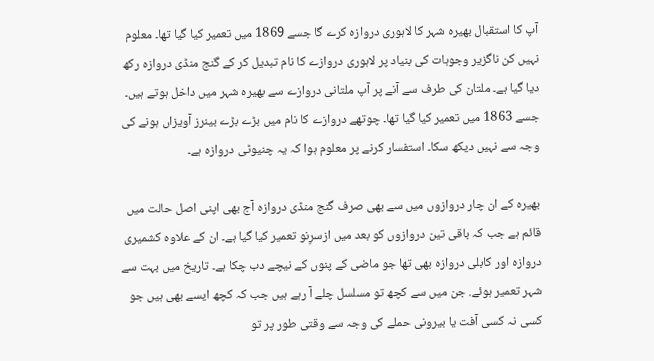آپ کا استقبال بھیرہ شہر کا لاہوری دروازہ کرے گا جسے 1869 میں تعمیر کیا گیا تھا۔ معلوم نہیں کن ناگزیر وجوہات کی بنیاد پر لاہوری دروازے کا نام تبدیل کر کے گنج منڈی دروازہ رکھ دیا گیا ہے۔ ملتان کی طرف سے آنے پر آپ ملتانی دروازے سے بھیرہ شہر میں داخل ہوتے ہیں۔ جسے 1863 میں تعمیر کیا گیا تھا۔ چوتھے دروازے کا نام میں بڑے بڑے بینرز آویزاں ہونے کی وجہ سے نہیں دیکھ سکا۔ استفسار کرنے پر معلوم ہوا کہ یہ چنیوٹی دروازہ ہے۔

بھیرہ کے ان چار دروازوں میں سے بھی صرف گنج منڈی دروازہ آج بھی اپنی اصل حالت میں قائم ہے جب کہ باقی تین دروازوں کو بعد میں ازسرِنو تعمیر کیا گیا ہے۔ ان کے علاوہ کشمیری دروازہ اور کابلی دروازہ بھی تھا جو ماضی کے پنوں کے نیچے دب چکا ہے۔ تاریخ میں بہت سے شہر تعمیر ہوئے. جن میں سے کچھ تو مسلسل چلے آ رہے ہیں جب کہ کچھ ایسے بھی ہیں جو کسی نہ کسی آفت یا بیرونی حملے کی وجہ سے وقتی طور پر تو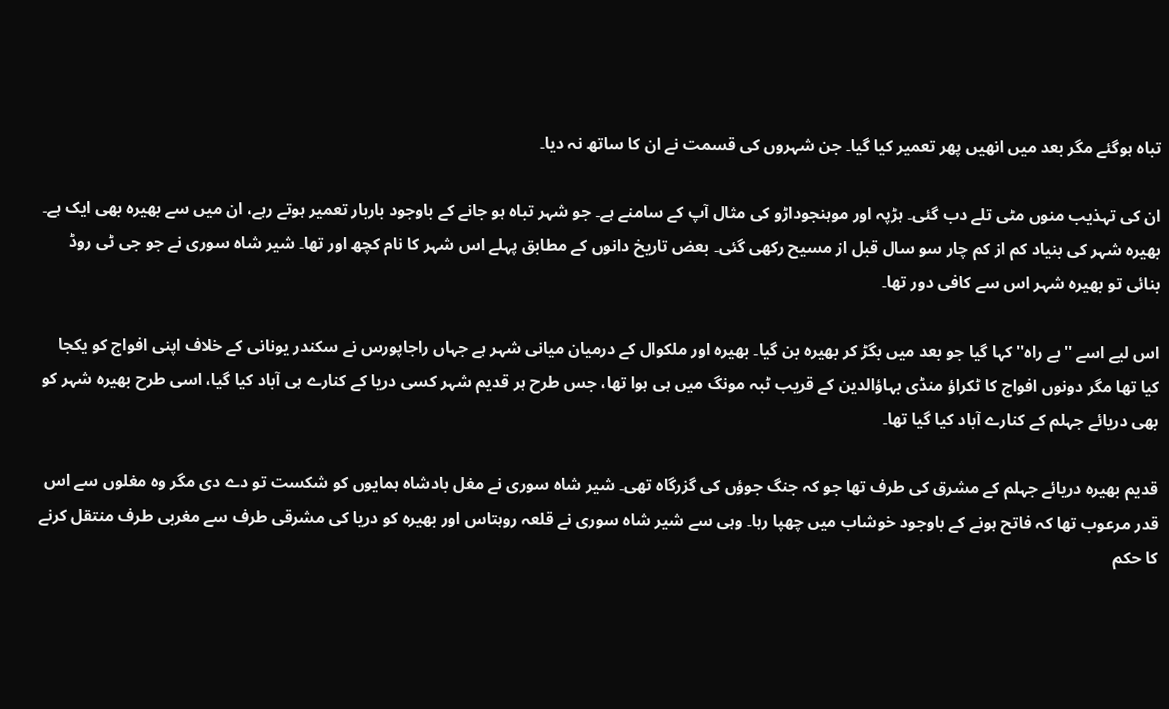تباہ ہوگئے مگر بعد میں انھیں پھر تعمیر کیا گیا۔ جن شہروں کی قسمت نے ان کا ساتھ نہ دیا۔

ان کی تہذیب منوں مٹی تلے دب گئی۔ ہڑپہ اور موہنجوداڑو کی مثال آپ کے سامنے ہے۔ جو شہر تباہ ہو جانے کے باوجود باربار تعمیر ہوتے رہے، ان میں سے بھیرہ بھی ایک ہے۔ بھیرہ شہر کی بنیاد کم از کم چار سو سال قبل از مسیح رکھی گئی۔ بعض تاریخ دانوں کے مطابق پہلے اس شہر کا نام کچھ اور تھا۔ شیر شاہ سوری نے جو جی ٹی روڈ بنائی تو بھیرہ شہر اس سے کافی دور تھا۔

اس لیے اسے ''بے راہ'' کہا گیا جو بعد میں بگڑ کر بھیرہ بن گیا۔ بھیرہ اور ملکوال کے درمیان میانی شہر ہے جہاں راجاپورس نے سکندر یونانی کے خلاف اپنی افواج کو یکجا کیا تھا مگر دونوں افواج کا ٹکراؤ منڈی بہاؤالدین کے قریب ٹبہ مونگ میں ہی ہوا تھا، جس طرح ہر قدیم شہر کسی دریا کے کنارے ہی آباد کیا گیا، اسی طرح بھیرہ شہر کو بھی دریائے جہلم کے کنارے آباد کیا گیا تھا۔

قدیم بھیرہ دریائے جہلم کے مشرق کی طرف تھا جو کہ جنگ جوؤں کی گزرگاہ تھی۔ شیر شاہ سوری نے مغل بادشاہ ہمایوں کو شکست تو دے دی مگر وہ مغلوں سے اس قدر مرعوب تھا کہ فاتح ہونے کے باوجود خوشاب میں چھپا رہا۔ وہی سے شیر شاہ سوری نے قلعہ روہتاس اور بھیرہ کو دریا کی مشرقی طرف سے مغربی طرف منتقل کرنے کا حکم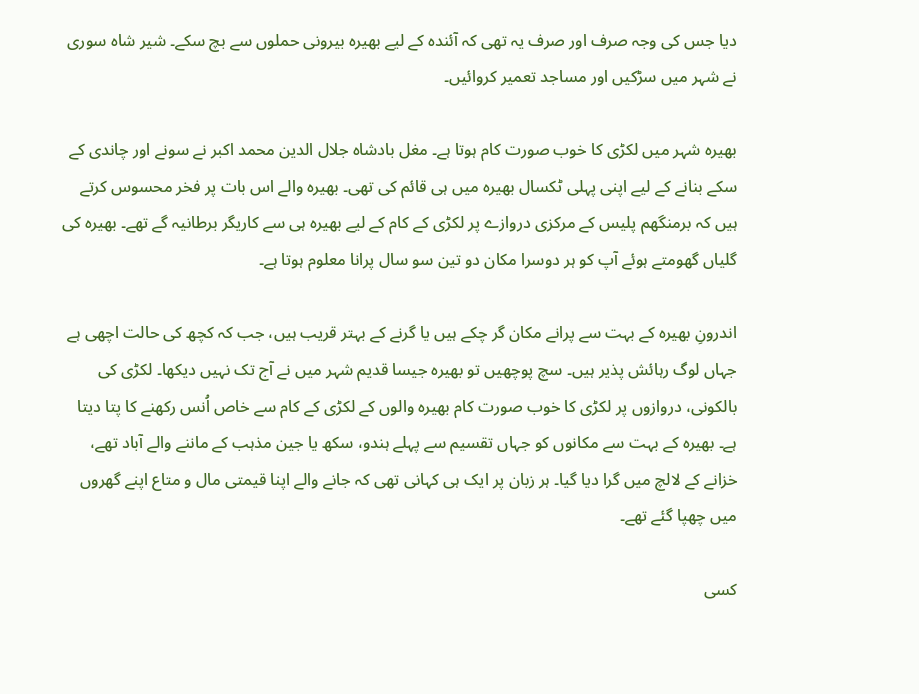دیا جس کی وجہ صرف اور صرف یہ تھی کہ آئندہ کے لیے بھیرہ بیرونی حملوں سے بچ سکے۔ شیر شاہ سوری نے شہر میں سڑکیں اور مساجد تعمیر کروائیں۔

بھیرہ شہر میں لکڑی کا خوب صورت کام ہوتا ہے۔ مغل بادشاہ جلال الدین محمد اکبر نے سونے اور چاندی کے سکے بنانے کے لیے اپنی پہلی ٹکسال بھیرہ میں ہی قائم کی تھی۔ بھیرہ والے اس بات پر فخر محسوس کرتے ہیں کہ برمنگھم پلیس کے مرکزی دروازے پر لکڑی کے کام کے لیے بھیرہ ہی سے کاریگر برطانیہ گے تھے۔ بھیرہ کی گلیاں گھومتے ہوئے آپ کو ہر دوسرا مکان دو تین سو سال پرانا معلوم ہوتا ہے۔

اندرونِ بھیرہ کے بہت سے پرانے مکان گر چکے ہیں یا گرنے کے بہتر قریب ہیں، جب کہ کچھ کی حالت اچھی ہے جہاں لوگ رہائش پذیر ہیں۔ سچ پوچھیں تو بھیرہ جیسا قدیم شہر میں نے آج تک نہیں دیکھا۔ لکڑی کی بالکونی، دروازوں پر لکڑی کا خوب صورت کام بھیرہ والوں کے لکڑی کے کام سے خاص اُنس رکھنے کا پتا دیتا ہے۔ بھیرہ کے بہت سے مکانوں کو جہاں تقسیم سے پہلے ہندو، سکھ یا جین مذہب کے ماننے والے آباد تھے، خزانے کے لالچ میں گرا دیا گیا۔ ہر زبان پر ایک ہی کہانی تھی کہ جانے والے اپنا قیمتی مال و متاع اپنے گھروں میں چھپا گئے تھے۔

کسی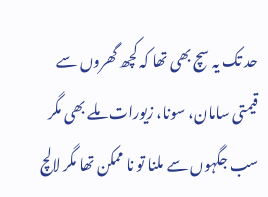حد تک یہ سچ بھی تھا کہ کچھ گھروں سے قیمتی سامان، سونا، زیورات ملے بھی مگر سب جگہوں سے ملنا تو نا ممکن تھا مگر لالچ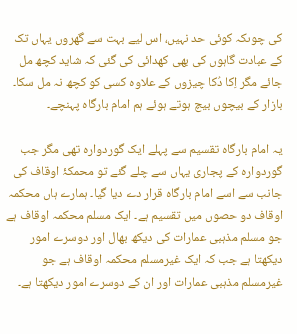کی چوںکہ کوئی حد نہیں، اس لیے بہت سے گھروں یہاں تک کے عبادت گاہوں کی بھی کھدائی کی گئی کہ شاید کچھ مل جائے مگر اِکا دُکا چیزوں کے علاوہ کسی کو کچھ نہ مل سکا۔ بازار کے بیچوں بیچ ہوتے ہوئے ہم امام بارگاہ پہنچے۔

یہ امام بارگاہ تقسیم سے پہلے ایک گوردوارہ تھی مگر جب گوردوارہ کے پجاری یہاں سے چلے گئے تو محمکۂ اوقاف کی جانب سے اسے امام بارگاہ قرار دے دیا گیا۔ ہمارے ہاں محکمہ اوقاف دو حصوں میں تقسیم ہے۔ ایک مسلم محکمہ اوقاف ہے جو مسلم مذہبی عمارات کی دیکھ بھال اور دوسرے امور دیکھتا ہے جب کہ ایک غیرمسلم محکمہ اوقاف ہے جو غیرمسلم مذہبی عمارات اور ان کے دوسرے امور دیکھتا ہے۔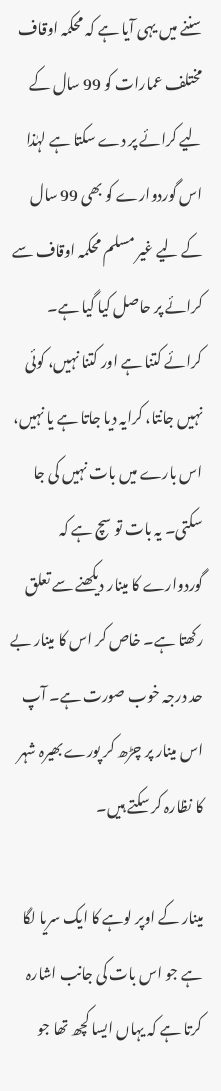سننے میں یہی آیا ہے کہ محکمہ اوقاف مختلف عمارات کو 99 سال کے لیے کرائے پر دے سکتا ہے لہٰذا اس گوردوارے کو بھی 99 سال کے لیے غیر مسلم محکمہ اوقاف سے کرائے پر حاصل کیا گیا ہے۔ کرائے کتنا ہے اور کتنا نہیں، کوئی نہیں جانتا، کرایہ دیا جاتا ہے یا نہیں، اس بارے میں بات نہیں کی جا سکتی۔ یہ بات تو سچ ہے کہ گوردوارے کا مینار دیکھنے سے تعلق رکھتا ہے۔ خاص کر اس کا مینار بے حد درجہ خوب صورت ہے۔ آپ اس مینار پر چڑھ کر پورے بھیرہ شہر کا نظارہ کر سکتے ہیں۔

مینار کے اوپر لوہے کا ایک سریا لگا ہے جو اس بات کی جانب اشارہ کرتا ہے کہ یہاں ایسا کچھ تھا جو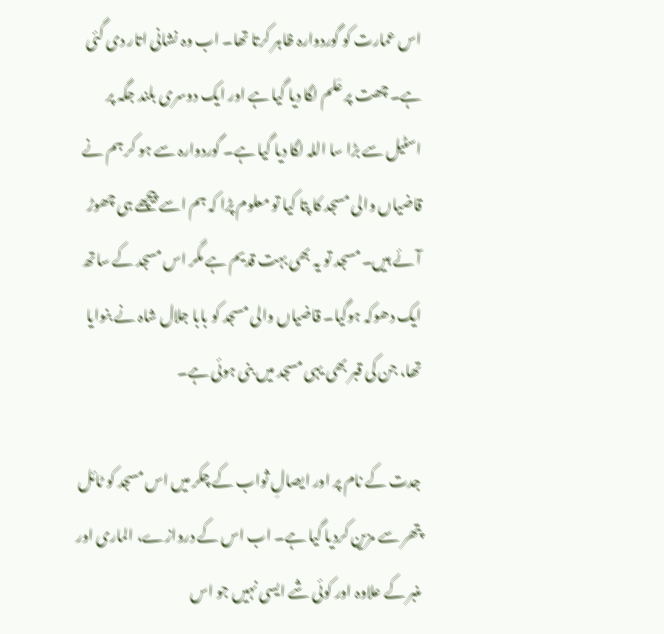اس عمارت کو گوردوارہ ظاہر کرتا تھا۔ اب وہ نشانی اتار دی گئی ہے۔ چھت پر عَلم لگا دیا گیا ہے اور ایک دوسری بلند جگہ پر اسٹیل سے بڑا سا اللہ لگا دیا گیا ہے۔ گوردوارہ سے ہو کر ہم نے قاضیاں والی مسجد کا پتا کیا تو معلوم پڑا کہ ہم اسے پیچھے ہی چھوڑ آئے ہیں۔ مسجد تو یہ بھی بہت قدیم ہے مگر اس مسجد کے ساتھ ایک دھوکہ ہوگیا۔ قاضیاں والی مسجد کو بابا جلال شاہ نے بنوایا تھا، جن کی قبر بھی یہی مسجد میں بنی ہوئی ہے۔

جدت کے نام پر اور ایصالِ ثواب کے چکر میں اس مسجد کو ٹائل پتھر سے مزین کردیا گیا ہے۔ اب اس کے دروازے، الماری اور منبر کے علاوہ اور کوئی شے ایسی نہیں جو اس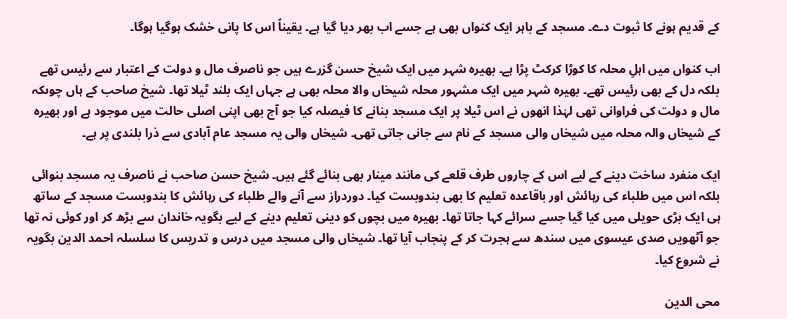کے قدیم ہونے کا ثبوت دے۔ مسجد کے باہر ایک کنواں بھی ہے جسے اب بھر دیا گیا ہے۔ یقیناً اس کا پانی خشک ہوگیا ہوگا۔

اب کنواں میں اہلِ محلہ کا کوڑا کرکٹ پڑا ہے۔ بھیرہ شہر میں ایک شیخ حسن گزرے ہیں جو ناصرف مال و دولت کے اعتبار سے رئیس تھے بلکہ دل کے بھی رئیس تھے۔ بھیرہ شہر میں ایک مشہور محلہ شیخاں والا محلہ بھی ہے جہاں ایک بلند ٹیلا تھا۔ شیخ صاحب کے ہاں چوںکہ مال و دولت کی فراوانی تھی لہٰذا انھوں نے اس ٹیلا پر ایک مسجد بنانے کا فیصلہ کیا جو آج بھی اپنی اصلی حالت میں موجود ہے اور بھیرہ کے شیخاں والہ محلہ میں شیخاں والی مسجد کے نام سے جانی جاتی تھی۔ شیخاں والی یہ مسجد عام آبادی سے ذرا بلندی پر ہے۔

ایک منفرد ساخت دینے کے لیے اس کے چاروں طرف قلعے کی مانند مینار بھی بنائے گئے ہیں۔ شیخ حسن صاحب نے ناصرف یہ مسجد بنوائی بلکہ اس میں طلباء کی رہائش اور باقاعدہ تعلیم کا بھی بندوبست کیا۔ دوردراز سے آنے والے طلباء کی رہائش کا بندوبست مسجد کے ساتھ ہی ایک بڑی حویلی میں کیا گیا جسے سرائے کہا جاتا تھا۔ بھیرہ میں بچوں کو دینی تعلیم دینے کے لیے بگویہ خاندان سے بڑھ کر اور کوئی نہ تھا جو آٹھویں صدی عیسوی میں سندھ سے ہجرت کر کے پنجاب آیا تھا۔ شیخاں والی مسجد میں درس و تدریس کا سلسلہ احمد الدین بگویہ نے شروع کیا۔

محی الدین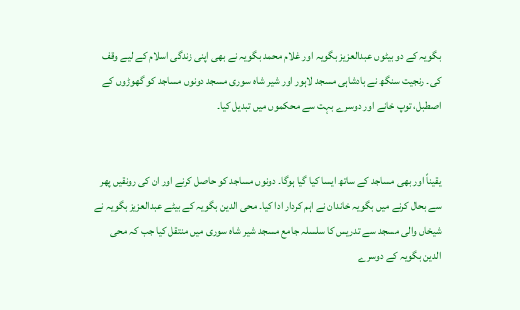بگویہ کے دو بیٹوں عبدالعزیز بگویہ اور غلام محمد بگویہ نے بھی اپنی زندگی اسلام کے لیے وقف کی۔ رنجیت سنگھ نے بادشاہی مسجد لاہور اور شیر شاہ سوری مسجد دونوں مساجد کو گھوڑوں کے اصطبل، توپ خانے اور دوسرے بہت سے محکموں میں تبدیل کیا۔


یقیناً اور بھی مساجد کے ساتھ ایسا کیا گیا ہوگا۔ دونوں مساجد کو حاصل کرنے اور ان کی رونقیں پھر سے بحال کرنے میں بگویہ خاندان نے اہم کردار ادا کیا۔ محی الدین بگویہ کے بیٹے عبدالعزیز بگویہ نے شیخاں والی مسجد سے تدریس کا سلسلہ جامع مسجد شیر شاہ سوری میں منتقل کیا جب کہ محی الدین بگویہ کے دوسرے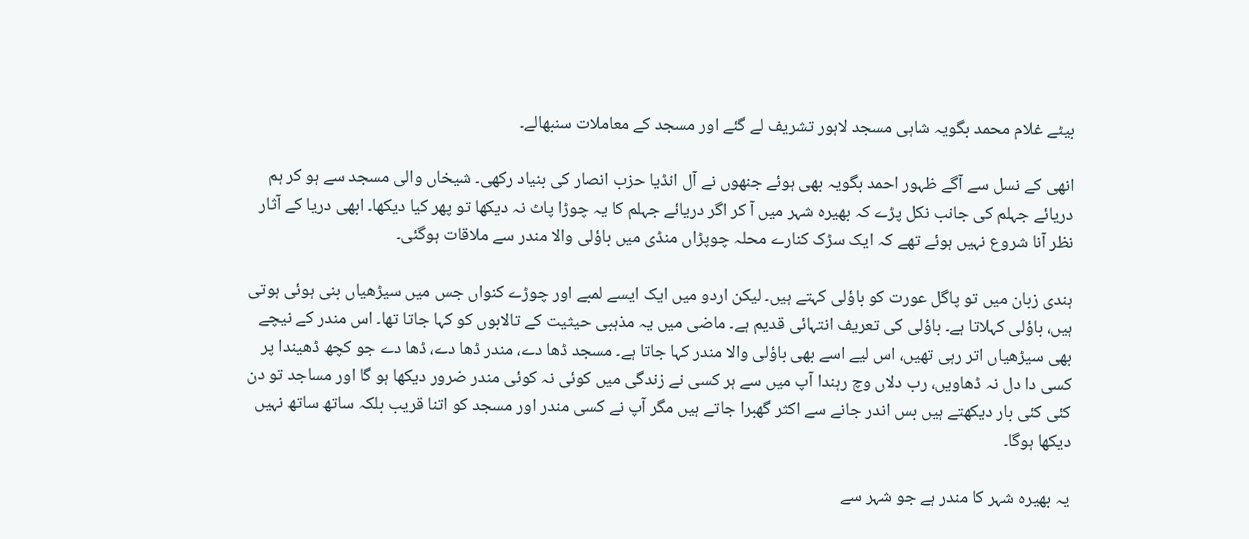بیٹے غلام محمد بگویہ شاہی مسجد لاہور تشریف لے گئے اور مسجد کے معاملات سنبھالے۔

انھی کے نسل سے آگے ظہور احمد بگویہ بھی ہوئے جنھوں نے آل انڈیا حزب انصار کی بنیاد رکھی۔ شیخاں والی مسجد سے ہو کر ہم دریائے جہلم کی جانب نکل پڑے کہ بھیرہ شہر میں آ کر اگر دریائے جہلم کا یہ چوڑا پاٹ نہ دیکھا تو پھر کیا دیکھا۔ ابھی دریا کے آثار نظر آنا شروع نہیں ہوئے تھے کہ ایک سڑک کنارے محلہ چوپڑاں منڈی میں باؤلی والا مندر سے ملاقات ہوگئی۔

ہندی زبان میں تو پاگل عورت کو باؤلی کہتے ہیں۔ لیکن اردو میں ایک ایسے لمبے اور چوڑے کنواں جس میں سیڑھیاں بنی ہوئی ہوتی ہیں، باؤلی کہلاتا ہے۔ باؤلی کی تعریف انتہائی قدیم ہے۔ ماضی میں یہ مذہبی حیثیت کے تالابوں کو کہا جاتا تھا۔ اس مندر کے نیچے بھی سیڑھیاں اتر رہی تھیں، اس لیے اسے بھی باؤلی والا مندر کہا جاتا ہے۔ مسجد ڈھا دے، مندر ڈھا دے، ڈھا دے جو کچھ ڈھیندا پر کسی دا دل نہ ڈھاویں، رب دلاں وچ رہندا آپ میں سے ہر کسی نے زندگی میں کوئی نہ کوئی مندر ضرور دیکھا ہو گا اور مساجد تو دن کئی کئی بار دیکھتے ہیں بس اندر جانے سے اکثر گھبرا جاتے ہیں مگر آپ نے کسی مندر اور مسجد کو اتنا قریب بلکہ ساتھ ساتھ نہیں دیکھا ہوگا۔

یہ بھیرہ شہر کا مندر ہے جو شہر سے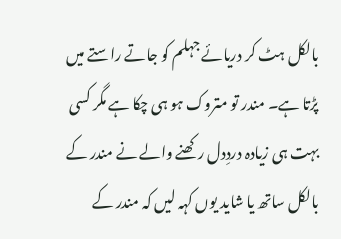بالکل ہٹ کر دریائے جہلم کو جاتے راستے میں پڑتا ہے۔ مندر تو متروک ہو ہی چکا ہے مگر کسی بہت ہی زیادہ دردِدل رکھنے والے نے مندر کے بالکل ساتھ یا شاید یوں کہہ لیں کہ مندر کے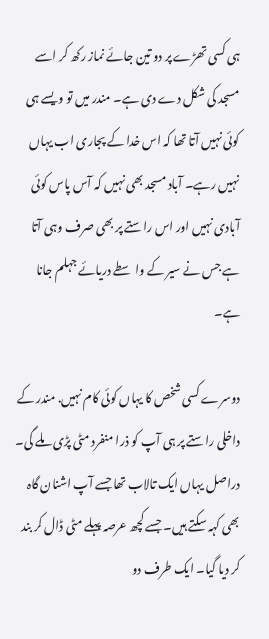ہی کسی تھڑے پر دو تین جائے نماز رکھ کر اسے مسجد کی شکل دے دی ہے۔ مندر میں تو ویسے ہی کوئی نہیں آتا تھا کہ اس خدا کے پجاری اب یہاں نہیں رہے۔ آباد مسجد بھی نہیں کہ آس پاس کوئی آبادی نہیں اور اس راستے پر بھی صرف وہی آتا ہے جس نے سیر کے واسطے دریائے جہلم جانا ہے۔

دوسرے کسی شخص کا یہاں کوئی کام نہیں. مندر کے داخلی راستے پر ہی آپ کو ذرا منفرد مٹی پڑی ملے گی۔ دراصل یہاں ایک تالاب تھا جسے آپ اشنان گاہ بھی کہہ سکتے ہیں۔ جسے کچھ عرصہ پہلے مٹی ڈال کر بند کر دیا گیا۔ ایک طرف دو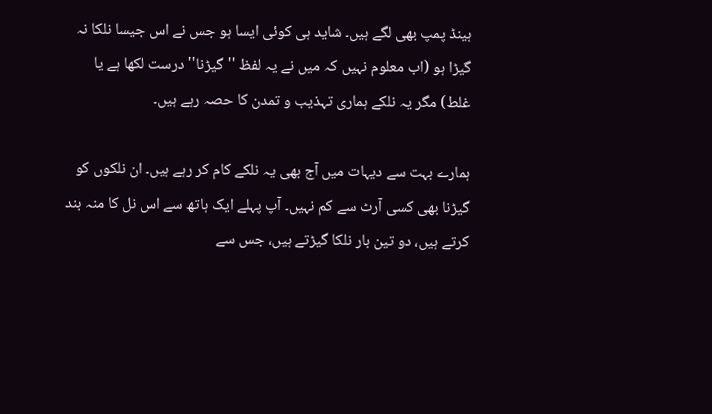ہینڈ پمپ بھی لگے ہیں۔ شاید ہی کوئی ایسا ہو جس نے اس جیسا نلکا نہ گیڑا ہو (اب معلوم نہیں کہ میں نے یہ لفظ ''گیڑنا'' درست لکھا ہے یا غلط) مگر یہ نلکے ہماری تہذیب و تمدن کا حصہ رہے ہیں۔

ہمارے بہت سے دیہات میں آج بھی یہ نلکے کام کر رہے ہیں۔ ان نلکوں کو گیڑنا بھی کسی آرٹ سے کم نہیں۔ آپ پہلے ایک ہاتھ سے اس نل کا منہ بند کرتے ہیں، دو تین بار نلکا گیڑتے ہیں، جس سے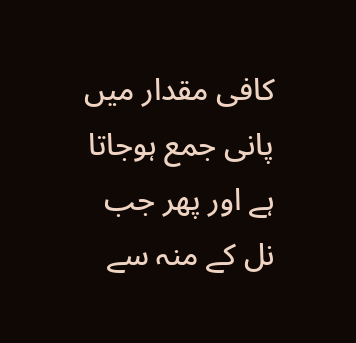کافی مقدار میں پانی جمع ہوجاتا ہے اور پھر جب نل کے منہ سے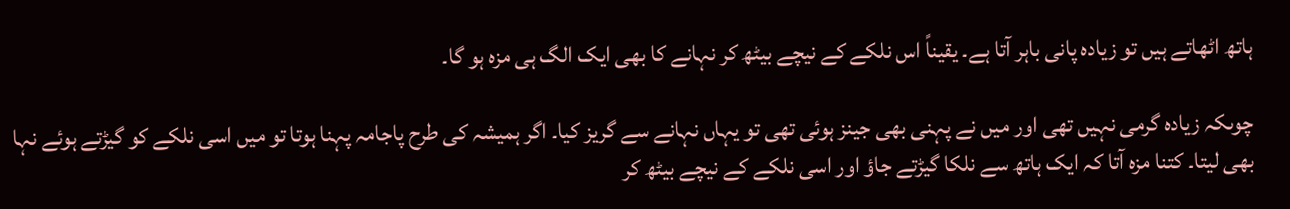ہاتھ اٹھاتے ہیں تو زیادہ پانی باہر آتا ہے۔ یقیناً اس نلکے کے نیچے بیٹھ کر نہانے کا بھی ایک الگ ہی مزہ ہو گا۔

چوںکہ زیادہ گرمی نہیں تھی اور میں نے پہنی بھی جینز ہوئی تھی تو یہاں نہانے سے گریز کیا۔ اگر ہمیشہ کی طرح پاجامہ پہنا ہوتا تو میں اسی نلکے کو گیڑتے ہوئے نہا بھی لیتا۔ کتنا مزہ آتا کہ ایک ہاتھ سے نلکا گیڑتے جاؤ اور اسی نلکے کے نیچے بیٹھ کر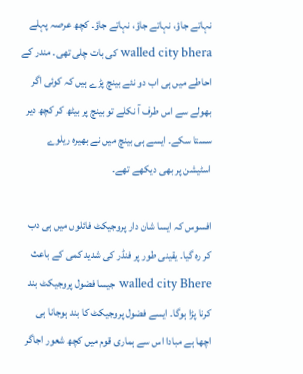نہاتے جاؤ، نہاتے جاؤ، نہاتے جاؤ۔ کچھ عرصہ پہلے walled city bhera کی بات چلی تھی۔ مندر کے احاطے میں ہی اب دو نئے بینچ پڑے ہیں کہ کوئی اگر بھولے سے اس طرف آ نکلے تو بینچ پر بیٹھ کر کچھ دیر سستا سکے۔ ایسے ہی بینچ میں نے بھیرہ ریلوے اسٹیشن پر بھی دیکھے تھے۔

افسوس کہ ایسا شان دار پروجیکٹ فائلوں میں ہی دب کر رہ گیا۔ یقینی طور پر فنڈر کی شدید کمی کے باعث walled city Bhere جیسا فضول پروجیکٹ بند کرنا پڑا ہوگا۔ ایسے فضول پروجیکٹ کا بند ہوجانا ہی اچھا ہے مبادا اس سے ہماری قوم میں کچھ شعور اجاگر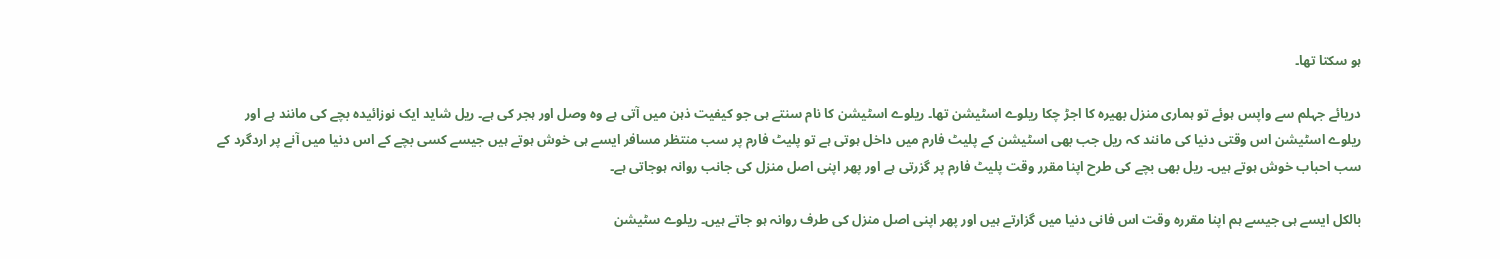ہو سکتا تھا۔

دریائے جہلم سے واپس ہوئے تو ہماری منزل بھیرہ کا اجڑ چکا ریلوے اسٹیشن تھا۔ ریلوے اسٹیشن کا نام سنتے ہی جو کیفیت ذہن میں آتی ہے وہ وصل اور ہجر کی ہے۔ ریل شاید ایک نوزائیدہ بچے کی مانند ہے اور ریلوے اسٹیشن اس وقتی دنیا کی مانند کہ ریل جب بھی اسٹیشن کے پلیٹ فارم میں داخل ہوتی ہے تو پلیٹ فارم پر سب منتظر مسافر ایسے ہی خوش ہوتے ہیں جیسے کسی بچے کے اس دنیا میں آنے پر اردگرد کے سب احباب خوش ہوتے ہیں۔ ریل بھی بچے کی طرح اپنا مقرر وقت پلیٹ فارم پر گزرتی ہے اور پھر اپنی اصل منزل کی جانب روانہ ہوجاتی ہے۔

بالکل ایسے ہی جیسے ہم اپنا مقررہ وقت اس فانی دنیا میں گزارتے ہیں اور پھر اپنی اصل منزل کی طرف روانہ ہو جاتے ہیں۔ ریلوے سٹیشن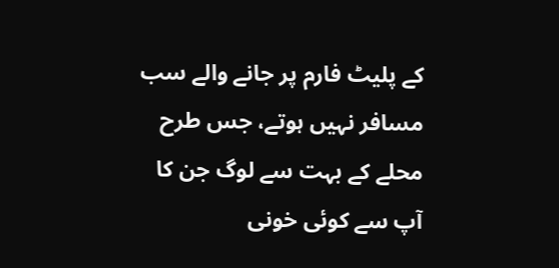کے پلیٹ فارم پر جانے والے سب مسافر نہیں ہوتے، جس طرح محلے کے بہت سے لوگ جن کا آپ سے کوئی خونی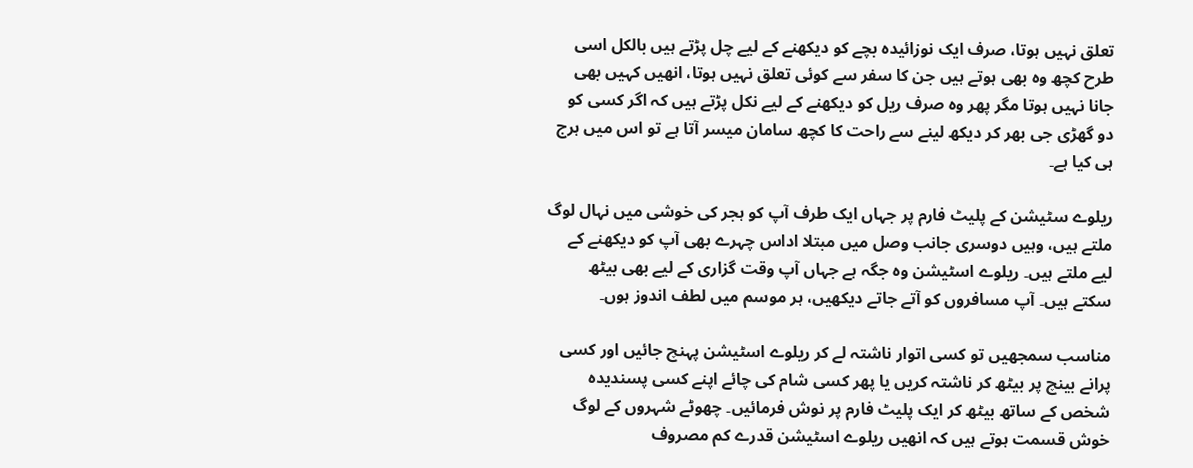تعلق نہیں ہوتا، صرف ایک نوزائیدہ بچے کو دیکھنے کے لیے چل پڑتے ہیں بالکل اسی طرح کچھ وہ بھی ہوتے ہیں جن کا سفر سے کوئی تعلق نہیں ہوتا، انھیں کہیں بھی جانا نہیں ہوتا مگر پھر وہ صرف ریل کو دیکھنے کے لیے نکل پڑتے ہیں کہ اگر کسی کو دو گھڑی جی بھر کر دیکھ لینے سے راحت کا کچھ سامان میسر آتا ہے تو اس میں ہرج ہی کیا ہے۔

ریلوے سٹیشن کے پلیٹ فارم پر جہاں ایک طرف آپ کو ہجر کی خوشی میں نہال لوگ ملتے ہیں، وہیں دوسری جانب وصل میں مبتلا اداس چہرے بھی آپ کو دیکھنے کے لیے ملتے ہیں۔ ریلوے اسٹیشن وہ جگہ ہے جہاں آپ وقت گزاری کے لیے بھی بیٹھ سکتے ہیں۔ آپ مسافروں کو آتے جاتے دیکھیں، ہر موسم میں لطف اندوز ہوں۔

مناسب سمجھیں تو کسی اتوار ناشتہ لے کر ریلوے اسٹیشن پہنچ جائیں اور کسی پرانے بینچ پر بیٹھ کر ناشتہ کریں یا پھر کسی شام کی چائے اپنے کسی پسندیدہ شخص کے ساتھ بیٹھ کر ایک پلیٹ فارم پر نوش فرمائیں۔ چھوٹے شہروں کے لوگ خوش قسمت ہوتے ہیں کہ انھیں ریلوے اسٹیشن قدرے کم مصروف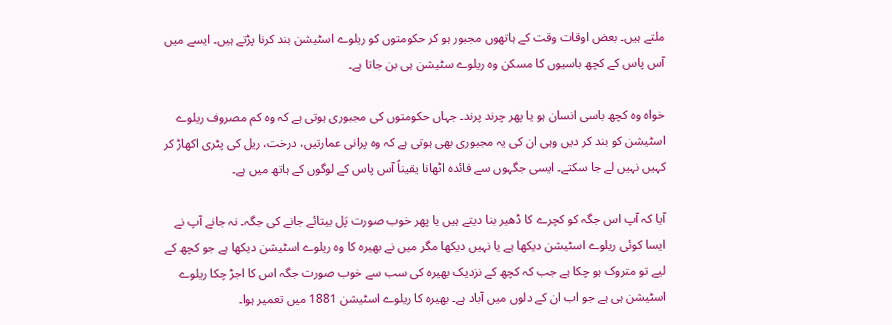ملتے ہیں۔ بعض اوقات وقت کے ہاتھوں مجبور ہو کر حکومتوں کو ریلوے اسٹیشن بند کرنا پڑتے ہیں۔ ایسے میں آس پاس کے کچھ باسیوں کا مسکن وہ ریلوے سٹیشن ہی بن جاتا ہے۔

خواہ وہ کچھ باسی انسان ہو یا پھر چرند پرند۔ جہاں حکومتوں کی مجبوری ہوتی ہے کہ وہ کم مصروف ریلوے اسٹیشن کو بند کر دیں وہی ان کی یہ مجبوری بھی ہوتی ہے کہ وہ پرانی عمارتیں، درخت، ریل کی پٹری اکھاڑ کر کہیں نہیں لے جا سکتے۔ ایسی جگہوں سے فائدہ اٹھانا یقیناً آس پاس کے لوگوں کے ہاتھ میں ہے۔

آیا کہ آپ اس جگہ کو کچرے کا ڈھیر بنا دیتے ہیں یا پھر خوب صورت پَل بیتائے جانے کی جگہ۔ نہ جانے آپ نے ایسا کوئی ریلوے اسٹیشن دیکھا ہے یا نہیں دیکھا مگر میں نے بھیرہ کا وہ ریلوے اسٹیشن دیکھا ہے جو کچھ کے لیے تو متروک ہو چکا ہے جب کہ کچھ کے نزدیک بھیرہ کی سب سے خوب صورت جگہ اس کا اجڑ چکا ریلوے اسٹیشن ہی ہے جو اب ان کے دلوں میں آباد ہے۔ بھیرہ کا ریلوے اسٹیشن 1881 میں تعمیر ہوا۔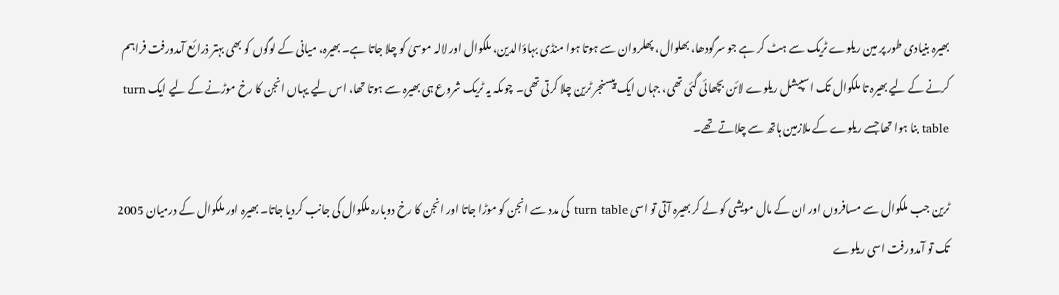بھیرہ بنیادی طور پر مین ریلوے ٹریک سے ہٹ کر ہے جو سرگودھا، بھلوال، پھلروان سے ہوتا ہوا منڈی بہاؤالدین، ملکوال اور لالہ موسیٰ کو چلا جاتا ہے۔ بھیرہ، میانی کے لوگوں کو بھی بہتر ذرائع آمدورفت فراہم کرنے کے لیے بھیرہ تا ملکوال تک اسپیشل ریلوے لائن بچھائی گئی تھی، جہاں ایک پیسنجر ٹرین چلا کرتی تھی۔ چوںکہ یہ ٹریک شروع ہی بھیرہ سے ہوتا تھا، اس لیے یہاں انجن کا رخ موڑنے کے لیے ایک turn table بنا ہوا تھا جسے ریلوے کے ملازمین ہاتھ سے چلاتے تھے۔

ٹرین جب ملکوال سے مسافروں اور ان کے مال مویشی کو لے کر بھیرہ آتی تو اسی turn table کی مدد سے انجن کو موڑا جاتا اور انجن کا رخ دوبارہ ملکوال کی جانب کردیا جاتا۔ بھیرہ اور ملکوال کے درمیان 2005 تک تو آمدورفت اسی ریلوے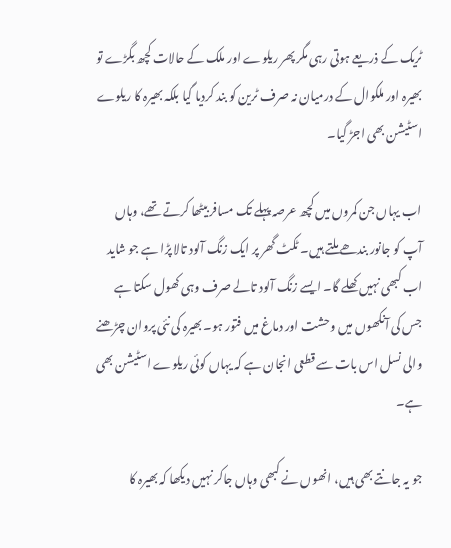ٹریک کے ذریعے ہوتی رہی مگر پھر ریلوے اور ملک کے حالات کچھ بگڑے تو بھیرہ اور ملکوال کے درمیان نہ صرف ٹرین کو بند کردیا گیا بلکہ بھیرہ کا ریلوے اسٹیشن بھی اجڑ گیا۔

اب یہاں جن کمروں میں کچھ عرصہ پہلے تک مسافر بیٹھا کرتے تھے، وہاں آپ کو جانور بندھے ملتے ہیں۔ ٹکٹ گھر پر ایک زنگ آلود تالا پڑا ہے جو شاید اب کبھی نہیں کھلے گا۔ ایسے زنگ آلود تالے صرف وہی کھول سکتا ہے جس کی آنکھوں میں وحشت اور دماغ میں فتور ہو۔ بھیرہ کی نئی پروان چڑھنے والی نسل اس بات سے قطعی انجان ہے کہ یہاں کوئی ریلوے اسٹیشن بھی ہے۔

جو یہ جانتے بھی ہیں، انھوں نے کبھی وہاں جاکر نہیں دیکھا کہ بھیرہ کا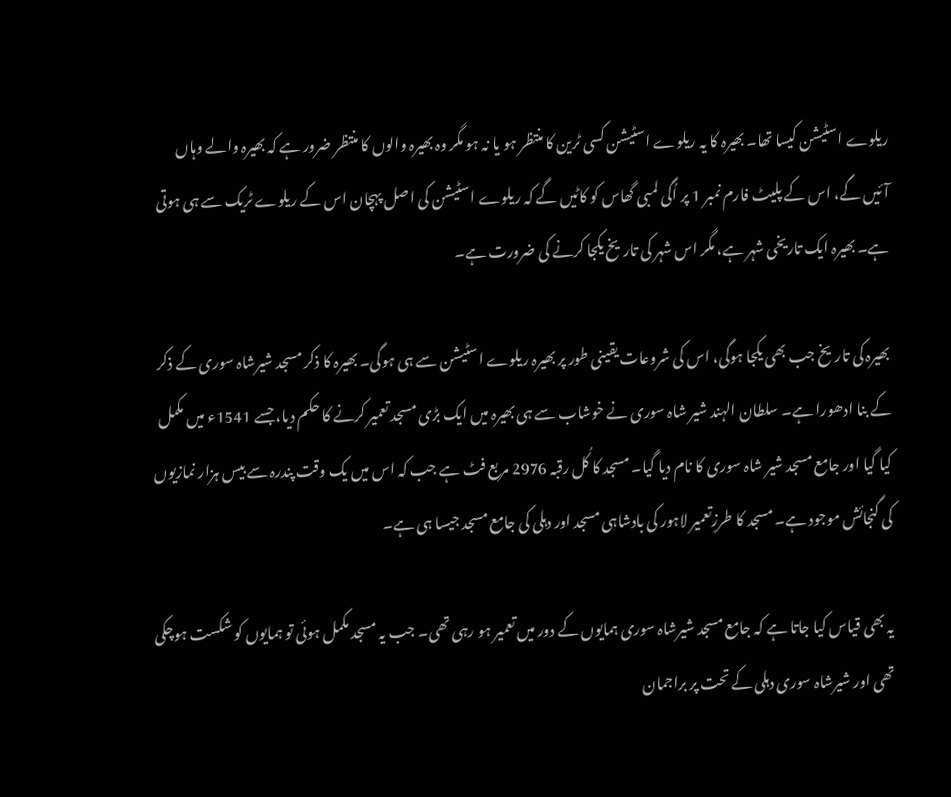ریلوے اسٹیشن کیسا تھا۔ بھیرہ کا یہ ریلوے اسٹیشن کسی ٹرین کا منتظر ہو یا نہ ہو مگر وہ بھیرہ والوں کا منتظر ضرور ہے کہ بھیرہ والے وہاں آئیں گے، اس کے پلیٹ فارم نمبر 1 پر اُگی لمبی گھاس کو کاٹیں گے کہ ریلوے اسٹیشن کی اصل پہچان اس کے ریلوے ٹریک سے ہی ہوتی ہے۔ بھیرہ ایک تاریخی شہر ہے، مگر اس شہر کی تاریخ یکجا کرنے کی ضرورت ہے۔

بھیرہ کی تاریخ جب بھی یکجا ہوگی، اس کی شروعات یقینی طور پر بھیرہ ریلوے اسٹیشن سے ہی ہوگی۔ بھیرہ کا ذکر مسجد شیرشاہ سوری کے ذکر کے بنا ادھورا ہے۔ سلطان الہند شیر شاہ سوری نے خوشاب سے ہی بھیرہ میں ایک بڑی مسجد تعمیر کرنے کا حکم دیا، جسے 1541ء میں مکمل کیا گیا اور جامع مسجد شیر شاہ سوری کا نام دیا گیا۔ مسجد کا کُل رقبہ 2976 مربع فٹ ہے جب کہ اس میں یک وقت پندرہ سے بیس ہزار نمازیوں کی گنجائش موجود ہے۔ مسجد کا طرزِتعمیر لاہور کی بادشاہی مسجد اور دہلی کی جامع مسجد جیسا ہی ہے۔

یہ بھی قیاس کیا جاتا ہے کہ جامع مسجد شیرشاہ سوری ہمایوں کے دور میں تعمیر ہو رہی تھی۔ جب یہ مسجد مکمل ہوئی تو ہمایوں کو شکست ہوچکی تھی اور شیرشاہ سوری دہلی کے تحت پر براجمان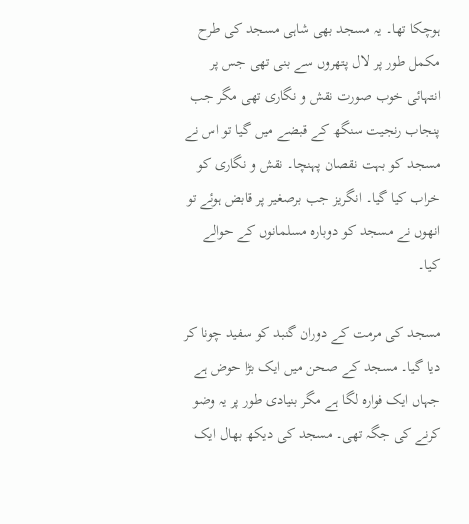ہوچکا تھا۔ یہ مسجد بھی شاہی مسجد کی طرح مکمل طور پر لال پتھروں سے بنی تھی جس پر انتہائی خوب صورت نقش و نگاری تھی مگر جب پنجاب رنجیت سنگھ کے قبضے میں گیا تو اس نے مسجد کو بہت نقصان پہنچا۔ نقش و نگاری کو خراب کیا گیا۔ انگریز جب برصغیر پر قابض ہوئے تو انھوں نے مسجد کو دوبارہ مسلمانوں کے حوالے کیا۔

مسجد کی مرمت کے دوران گنبد کو سفید چونا کر دیا گیا۔ مسجد کے صحن میں ایک بڑا حوض ہے جہاں ایک فوارہ لگا ہے مگر بنیادی طور پر یہ وضو کرنے کی جگہ تھی۔ مسجد کی دیکھ بھال ایک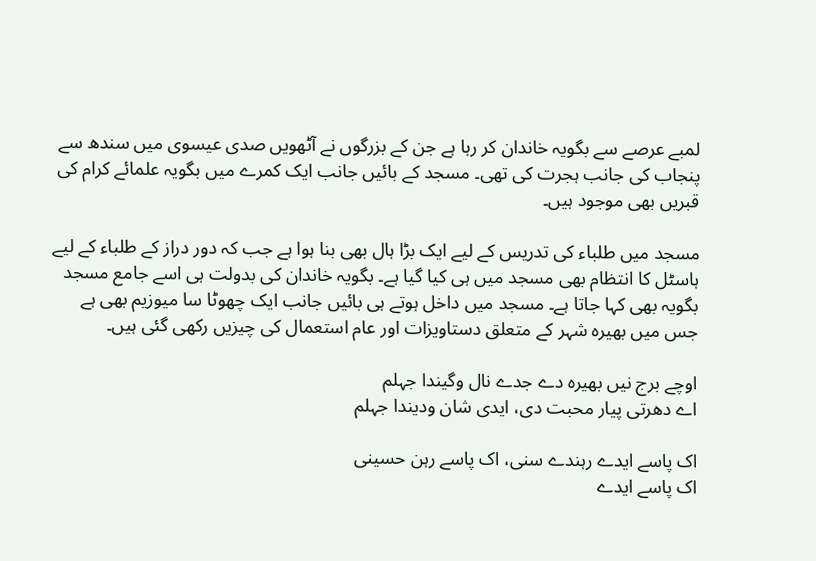لمبے عرصے سے بگویہ خاندان کر رہا ہے جن کے بزرگوں نے آٹھویں صدی عیسوی میں سندھ سے پنجاب کی جانب ہجرت کی تھی۔ مسجد کے بائیں جانب ایک کمرے میں بگویہ علمائے کرام کی قبریں بھی موجود ہیں۔

مسجد میں طلباء کی تدریس کے لیے ایک بڑا ہال بھی بنا ہوا ہے جب کہ دور دراز کے طلباء کے لیے ہاسٹل کا انتظام بھی مسجد میں ہی کیا گیا ہے۔ بگویہ خاندان کی بدولت ہی اسے جامع مسجد بگویہ بھی کہا جاتا ہے۔ مسجد میں داخل ہوتے ہی بائیں جانب ایک چھوٹا سا میوزیم بھی ہے جس میں بھیرہ شہر کے متعلق دستاویزات اور عام استعمال کی چیزیں رکھی گئی ہیں۔

اوچے برج نیں بھیرہ دے جدے نال وگیندا جہلم
اے دھرتی پیار محبت دی، ایدی شان ودیندا جہلم

اک پاسے ایدے رہندے سنی، اک پاسے رہن حسینی
اک پاسے ایدے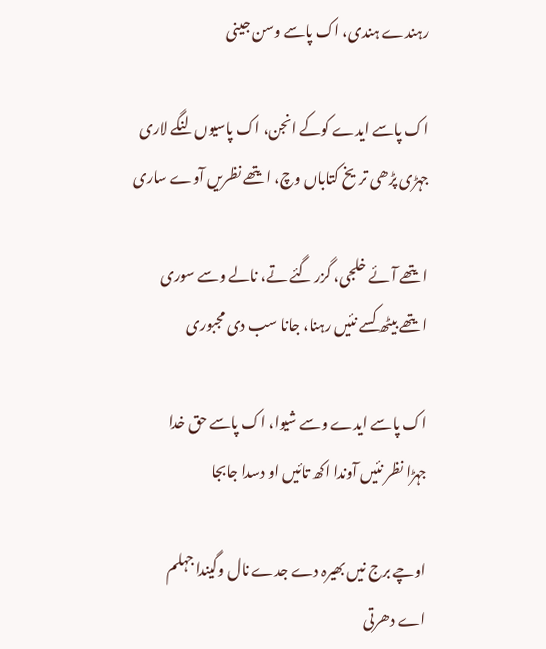رہندے ہندی، اک پاسے وسن جینی

اک پاسے ایدے کوکے انجن، اک پاسیوں لنگے لاری
جہڑی پڑھی تریخ کتاباں وچ، ایتھے نظریں آوے ساری

ایتھے آئے خلجی، گزر گئے تے، نالے وسے سوری
ایتھے بیٹھ کسے نئیں رہنا، جانا سب دی مجبوری

اک پاسے ایدے وسے شیوا، اک پاسے حق خدا
جہڑا نظر نئیں آوندا اکھ تائیں او دسدا جابجا

اوچے برج نیں بھیرہ دے جدے نال وگیندا جہلم
اے دھرتی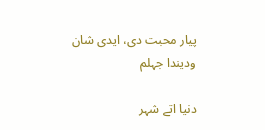پیار محبت دی، ایدی شان ودیندا جہلم

دنیا اتے شہر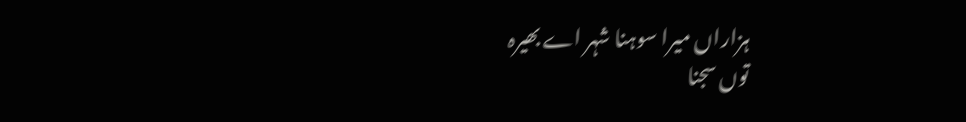ہزاراں میرا سوہنا شہر اے بھیرہ
توں سجنا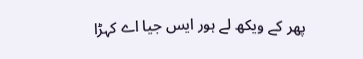پھر کے ویکھ لے ہور ایس جیا اے کہڑا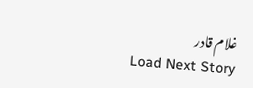غلام قادر
Load Next Story